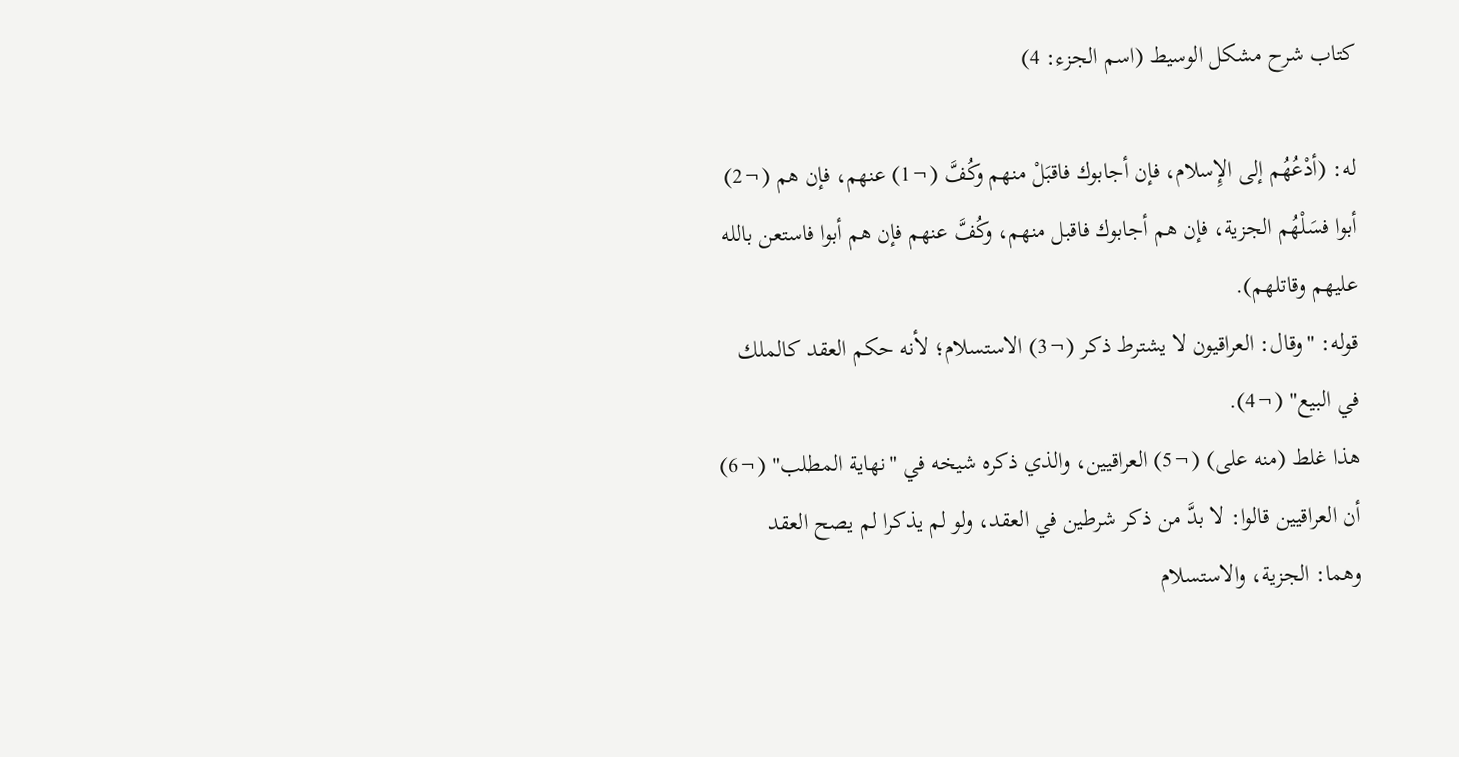كتاب شرح مشكل الوسيط (اسم الجزء: 4)

له: (أدْعُهُم إلى الإِسلام، فإن أجابوك فاقبَلْ منهم وكُفَّ (¬1) عنهم، فإن هم (¬2) أبوا فسَلْهُم الجزية، فإن هم أجابوك فاقبل منهم، وكُفَّ عنهم فإن هم أبوا فاستعن بالله عليهم وقاتلهم).
قوله: "وقال: العراقيون لا يشترط ذكر (¬3) الاستسلام؛ لأنه حكم العقد كالملك في البيع" (¬4).
هذا غلط (منه على) (¬5) العراقيين، والذي ذكره شيخه في "نهاية المطلب" (¬6) أن العراقيين قالوا: لا بدَّ من ذكر شرطين في العقد، ولو لم يذكرا لم يصح العقد وهما: الجزية، والاستسلام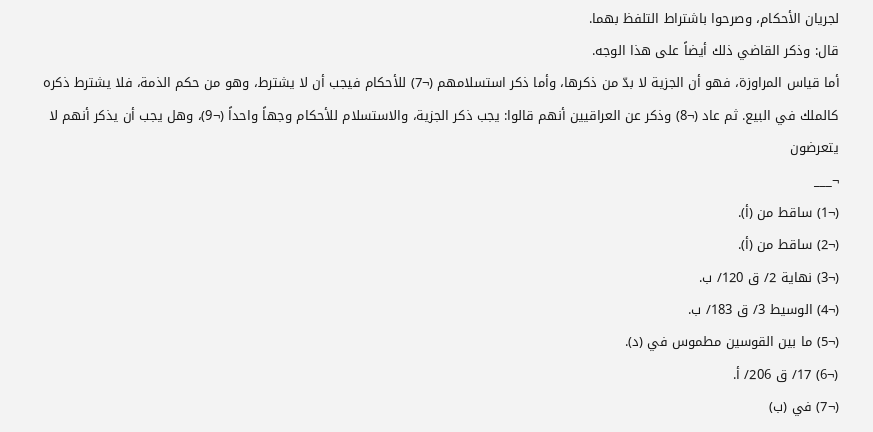لجريان الأحكام، وصرحوا باشتراط التلفظ بهما.
قال: وذكر القاضي ذلك أيضاً على هذا الوجه.
أما قياس المراوزة، فهو أن الجزية لا بدّ من ذكرها، وأما ذكر استسلامهم (¬7) للأحكام فيجب أن لا يشترط، وهو من حكم الذمة، فلا يشترط ذكره كالملك في البيع. ثم عاد (¬8) وذكر عن العراقيين أنهم قالوا: يجب ذكر الجزية، والاستسلام للأحكام وجهاً واحداً (¬9)، وهل يجب أن يذكر أنهم لا يتعرضون
¬___
(¬1) ساقط من (أ).
(¬2) ساقط من (أ).
(¬3) نهاية 2/ ق 120/ ب.
(¬4) الوسيط 3/ ق 183/ ب.
(¬5) ما بين القوسين مطموس في (د).
(¬6) 17/ ق 206/ أ.
(¬7) في (ب)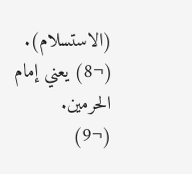(الاستسلام).
(¬8) يعني إمام الحرمين.
(¬9)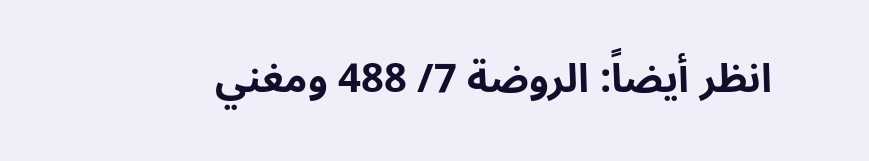انظر أيضاً: الروضة 7/ 488 ومغني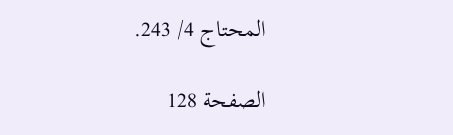المحتاج 4/ 243.

الصفحة 128